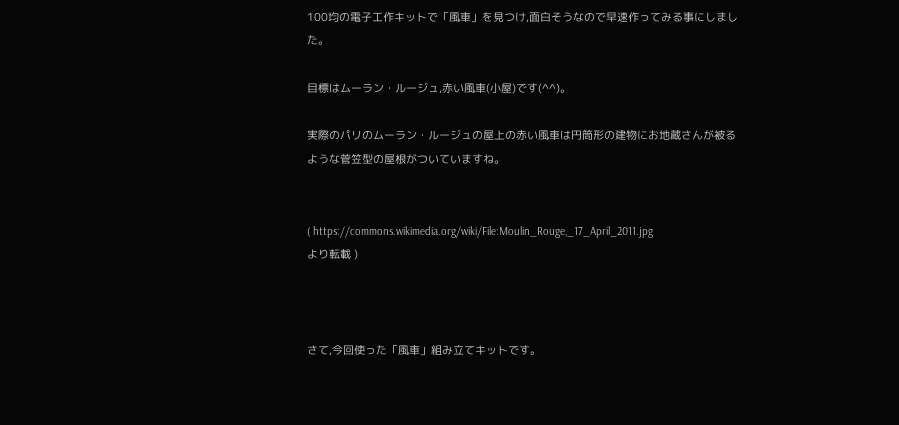100均の電子工作キットで「風車」を見つけ,面白そうなので早速作ってみる事にしました。

目標はムーラン・ルージュ,赤い風車(小屋)です(^^)。

実際のパリのムーラン・ルージュの屋上の赤い風車は円筒形の建物にお地蔵さんが被るような菅笠型の屋根がついていますね。


( https://commons.wikimedia.org/wiki/File:Moulin_Rouge,_17_April_2011.jpg
より転載 )



さて,今回使った「風車」組み立てキットです。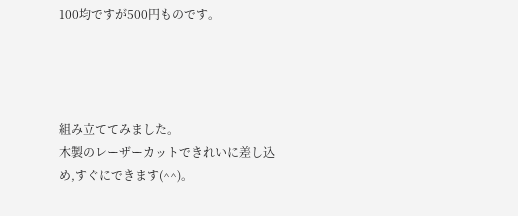100均ですが500円ものです。




組み立ててみました。
木製のレーザーカットできれいに差し込め,すぐにできます(^^)。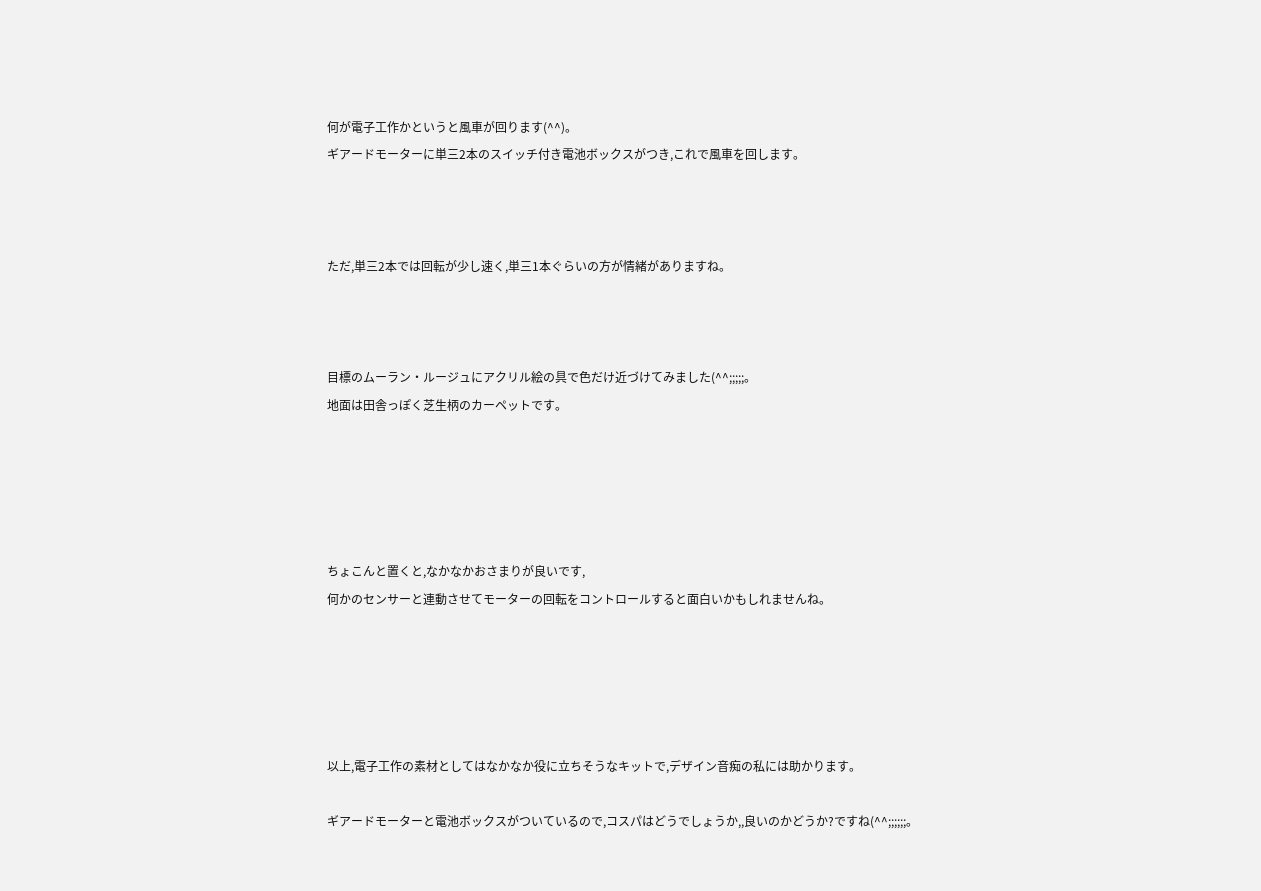何が電子工作かというと風車が回ります(^^)。
ギアードモーターに単三2本のスイッチ付き電池ボックスがつき,これで風車を回します。



ただ,単三2本では回転が少し速く,単三1本ぐらいの方が情緒がありますね。



目標のムーラン・ルージュにアクリル絵の具で色だけ近づけてみました(^^;;;;;。
地面は田舎っぽく芝生柄のカーペットです。





ちょこんと置くと,なかなかおさまりが良いです,
何かのセンサーと連動させてモーターの回転をコントロールすると面白いかもしれませんね。





以上,電子工作の素材としてはなかなか役に立ちそうなキットで,デザイン音痴の私には助かります。

ギアードモーターと電池ボックスがついているので,コスパはどうでしょうか,,良いのかどうか?ですね(^^;;;;;;。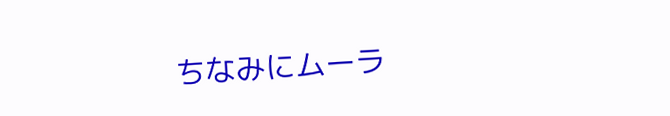ちなみにムーラ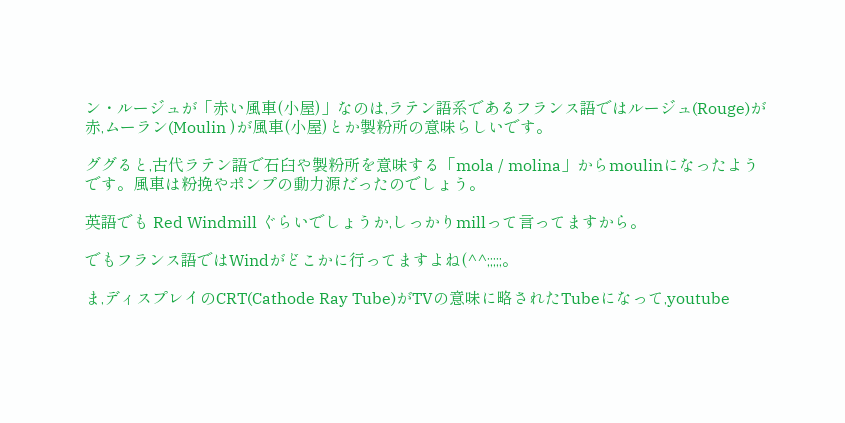ン・ルージュが「赤い風車(小屋)」なのは,ラテン語系であるフランス語ではルージュ(Rouge)が赤,ムーラン(Moulin )が風車(小屋)とか製粉所の意味らしいです。

ググると,古代ラテン語で石臼や製粉所を意味する「mola / molina」からmoulinになったようです。風車は粉挽やポンプの動力源だったのでしょう。

英語でも Red Windmill ぐらいでしょうか,しっかりmillって言ってますから。

でもフランス語ではWindがどこかに行ってますよね(^^;;;;;。

ま,ディスプレイのCRT(Cathode Ray Tube)がTVの意味に略されたTubeになって,youtube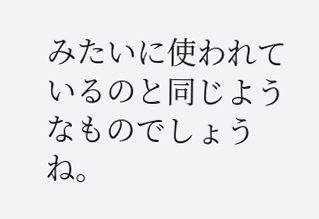みたいに使われているのと同じようなものでしょうね。